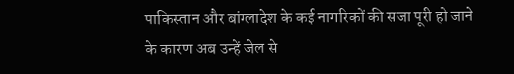पाकिस्तान और बांग्लादेश के कई नागरिकों की सजा पूरी हो जाने के कारण अब उन्हें जेल से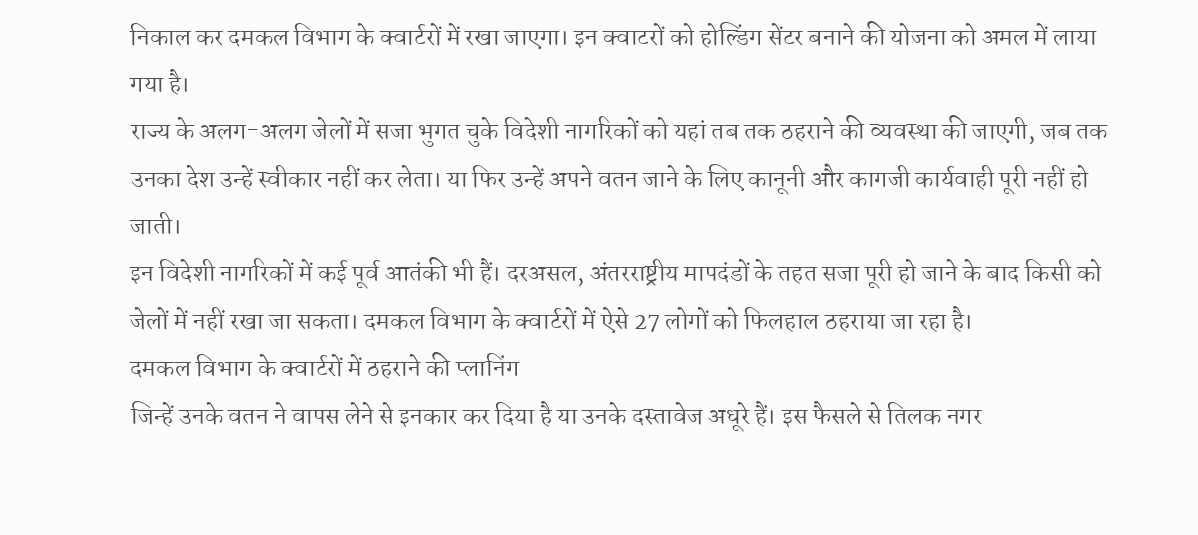निकाल कर दमकल विभाग के क्वार्टरों में रखा जाएगा। इन क्वाटरों को होल्डिंग सेंटर बनाने की योजना को अमल में लाया गया है।
राज्य के अलग-अलग जेलों में सजा भुगत चुके विदेशी नागरिकों को यहां तब तक ठहराने की व्यवस्था की जाएगी, जब तक उनका देश उन्हें स्वीकार नहीं कर लेता। या फिर उन्हें अपने वतन जाने के लिए कानूनी और कागजी कार्यवाही पूरी नहीं हो जाती।
इन विदेशी नागरिकों में कई पूर्व आतंकी भी हैं। दरअसल, अंतरराष्ट्रीय मापदंडों के तहत सजा पूरी हो जाने के बाद किसी को जेलों में नहीं रखा जा सकता। दमकल विभाग के क्वार्टरों में ऐसे 27 लोगों को फिलहाल ठहराया जा रहा है।
दमकल विभाग के क्वार्टरों में ठहराने की प्लानिंग
जिन्हें उनके वतन ने वापस लेने से इनकार कर दिया है या उनके दस्तावेज अधूरे हैं। इस फैसले से तिलक नगर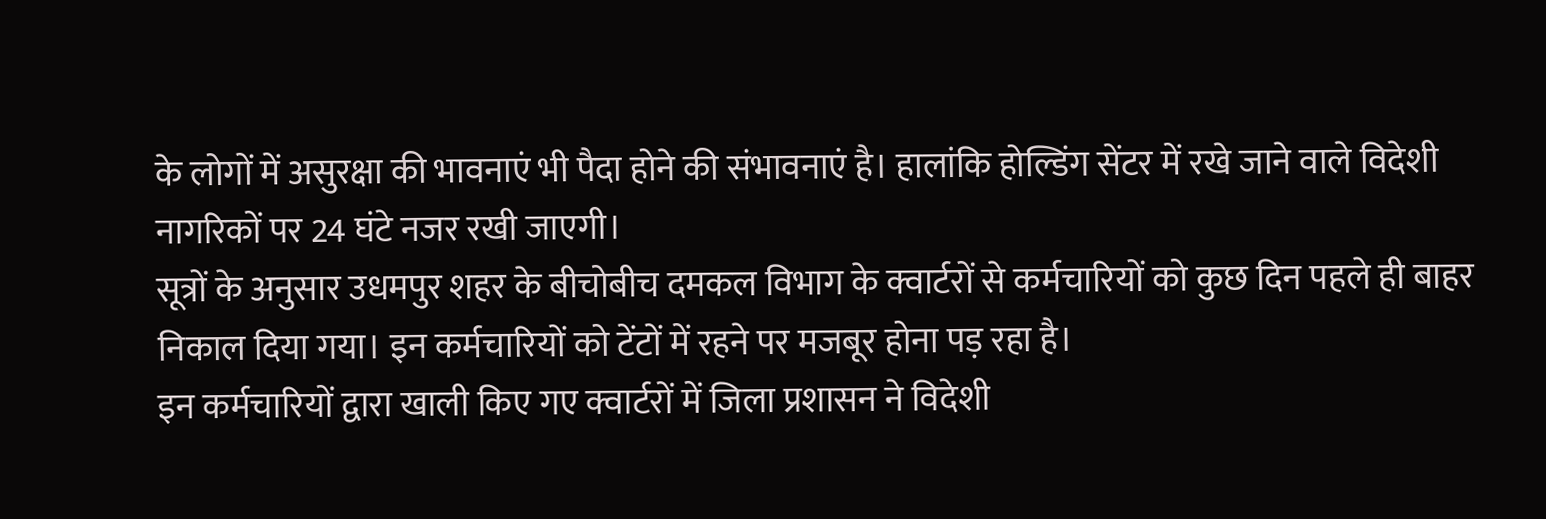के लोगों में असुरक्षा की भावनाएं भी पैदा होने की संभावनाएं है। हालांकि होल्डिंग सेंटर में रखे जाने वाले विदेशी नागरिकों पर 24 घंटे नजर रखी जाएगी।
सूत्रों के अनुसार उधमपुर शहर के बीचोबीच दमकल विभाग के क्वार्टरों से कर्मचारियों को कुछ दिन पहले ही बाहर निकाल दिया गया। इन कर्मचारियों को टेंटों में रहने पर मजबूर होना पड़ रहा है।
इन कर्मचारियों द्वारा खाली किए गए क्वार्टरों में जिला प्रशासन ने विदेशी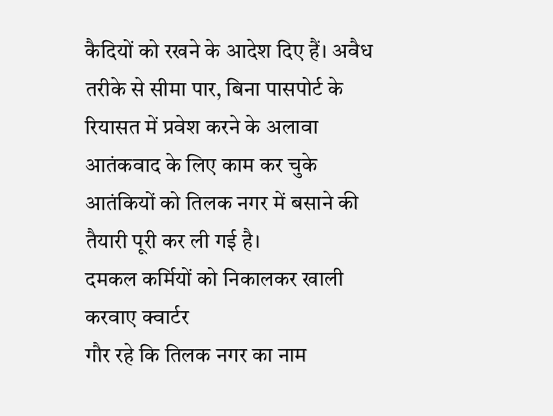कैदियों को रखने के आदेश दिए हैं। अवैध तरीके से सीमा पार, बिना पासपोर्ट के रियासत में प्रवेश करने के अलावा आतंकवाद के लिए काम कर चुके आतंकियों को तिलक नगर में बसाने की तैयारी पूरी कर ली गई है।
दमकल कर्मियों को निकालकर खाली करवाए क्वार्टर
गौर रहे कि तिलक नगर का नाम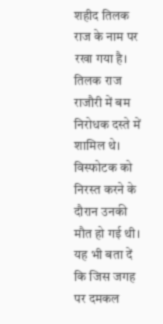शहीद तिलक राज के नाम पर रखा गया है। तिलक राज राजौरी में बम निरोधक दस्ते में शामिल थे। विस्फोटक को निरस्त करने के दौरान उनकी मौत हो गई थी।
यह भी बता दें कि जिस जगह पर दमकल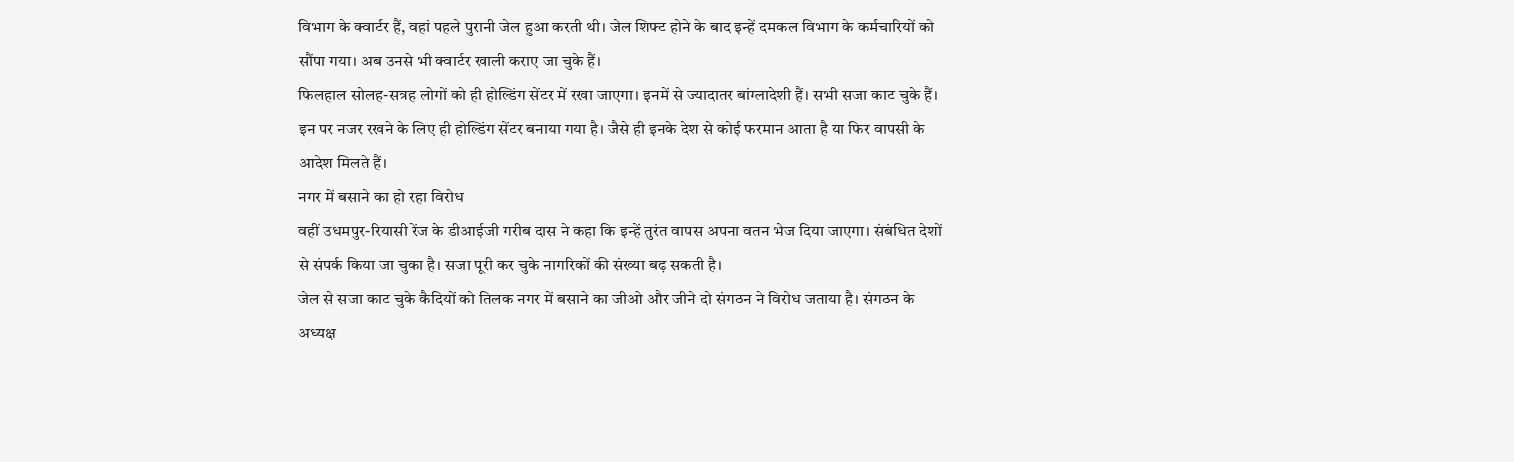विभाग के क्वार्टर हैं, वहां पहले पुरानी जेल हुआ करती थी। जेल शिफ्ट होने के बाद इन्हें दमकल विभाग के कर्मचारियों को सौंपा गया। अब उनसे भी क्वार्टर खाली कराए जा चुके हैं।
फिलहाल सोलह-सत्रह लोगों को ही होल्डिंग सेंटर में रखा जाएगा। इनमें से ज्यादातर बांग्लादेशी हैं। सभी सजा काट चुके हैं। इन पर नजर रखने के लिए ही होल्डिंग सेंटर बनाया गया है। जैसे ही इनके देश से कोई फरमान आता है या फिर वापसी के आदेश मिलते हैं।
नगर में बसाने का हो रहा विरोध
वहीं उधमपुर-रियासी रेंज के डीआईजी गरीब दास ने कहा कि इन्हें तुरंत वापस अपना वतन भेज दिया जाएगा। संबंधित देशों से संपर्क किया जा चुका है। सजा पूरी कर चुके नागरिकों की संख्या बढ़ सकती है।
जेल से सजा काट चुके कैदियों को तिलक नगर में बसाने का जीओ और जीने दो संगठन ने विरोध जताया है। संगठन के अध्यक्ष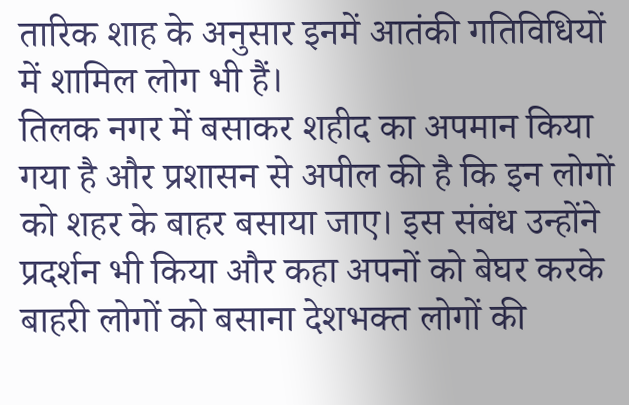तारिक शाह के अनुसार इनमें आतंकी गतिविधियों में शामिल लोग भी हैं।
तिलक नगर में बसाकर शहीद का अपमान किया गया है और प्रशासन से अपील की है कि इन लोगों को शहर के बाहर बसाया जाए। इस संबंध उन्होंने प्रदर्शन भी किया और कहा अपनों को बेघर करके बाहरी लोगों को बसाना देशभक्त लोगों की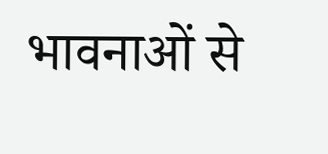भावनाओं से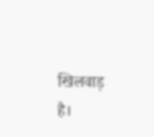खिलवाड़ है।